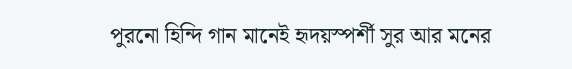পুরনো হিন্দি গান মানেই হৃদয়স্পর্শী সুর আর মনের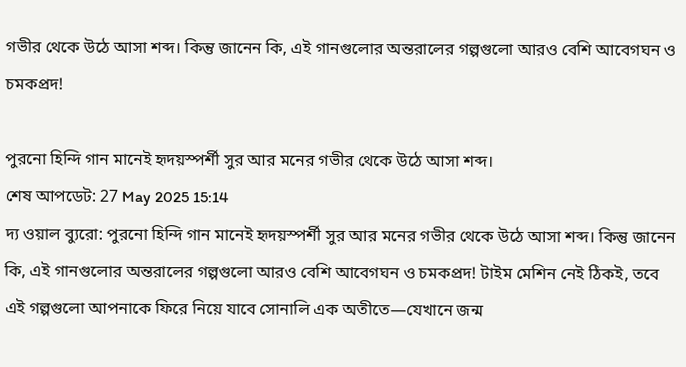গভীর থেকে উঠে আসা শব্দ। কিন্তু জানেন কি, এই গানগুলোর অন্তরালের গল্পগুলো আরও বেশি আবেগঘন ও চমকপ্রদ!

পুরনো হিন্দি গান মানেই হৃদয়স্পর্শী সুর আর মনের গভীর থেকে উঠে আসা শব্দ।
শেষ আপডেট: 27 May 2025 15:14
দ্য ওয়াল ব্যুরো: পুরনো হিন্দি গান মানেই হৃদয়স্পর্শী সুর আর মনের গভীর থেকে উঠে আসা শব্দ। কিন্তু জানেন কি, এই গানগুলোর অন্তরালের গল্পগুলো আরও বেশি আবেগঘন ও চমকপ্রদ! টাইম মেশিন নেই ঠিকই, তবে এই গল্পগুলো আপনাকে ফিরে নিয়ে যাবে সোনালি এক অতীতে—যেখানে জন্ম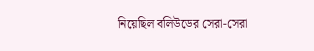নিয়েছিল বলিউডের সেরা-সেরা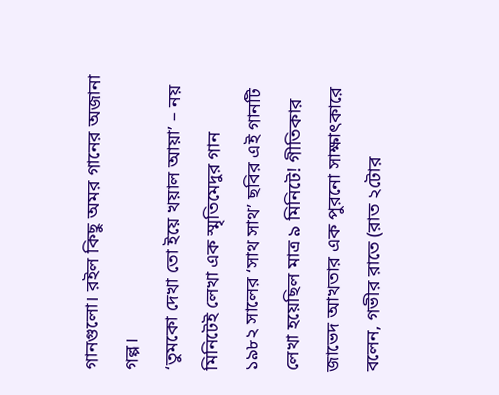গানগুলো। রইল কিছু অমর গানের অজানা গল্প।
‘তুমকো দেখা তো ইয়ে খয়াল আয়া’ – নয় মিনিটেই লেখা এক স্মৃতিমেদুর গান
১৯৮২ সালের ‘সাথ সাথ’ ছবির এই গানটি লেখা হয়েছিল মাত্র ৯ মিনিটে! গীতিকার জাভেদ আখতার এক পুরনো সাক্ষাৎকারে বলেন, গভীর রাতে (রাত ২টোর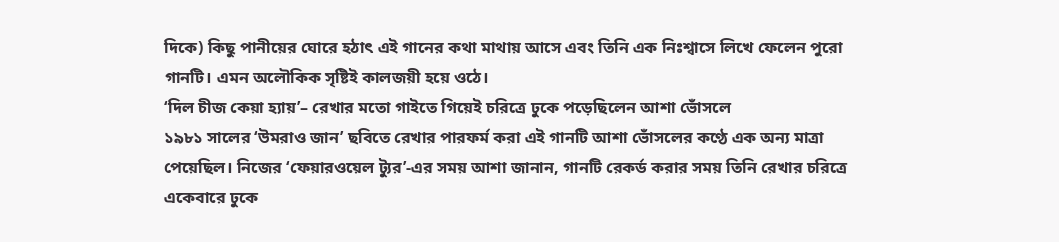দিকে) কিছু পানীয়ের ঘোরে হঠাৎ এই গানের কথা মাথায় আসে এবং তিনি এক নিঃশ্বাসে লিখে ফেলেন পুরো গানটি। এমন অলৌকিক সৃষ্টিই কালজয়ী হয়ে ওঠে।
‘দিল চীজ কেয়া হ্যায়’– রেখার মতো গাইতে গিয়েই চরিত্রে ঢুকে পড়েছিলেন আশা ভোঁসলে
১৯৮১ সালের ‘উমরাও জান’ ছবিতে রেখার পারফর্ম করা এই গানটি আশা ভোঁসলের কণ্ঠে এক অন্য মাত্রা পেয়েছিল। নিজের ‘ফেয়ারওয়েল ট্যুর’-এর সময় আশা জানান, গানটি রেকর্ড করার সময় তিনি রেখার চরিত্রে একেবারে ঢুকে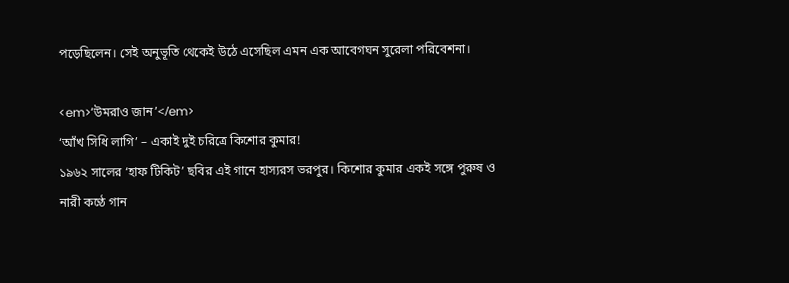পড়েছিলেন। সেই অনুভূতি থেকেই উঠে এসেছিল এমন এক আবেগঘন সুরেলা পরিবেশনা।

<em>‘উমরাও জান’</em>
‘আঁখ সিধি লাগি’ – একাই দুই চরিত্রে কিশোর কুমার!
১৯৬২ সালের ‘হাফ টিকিট’ ছবির এই গানে হাস্যরস ভরপুর। কিশোর কুমার একই সঙ্গে পুরুষ ও নারী কণ্ঠে গান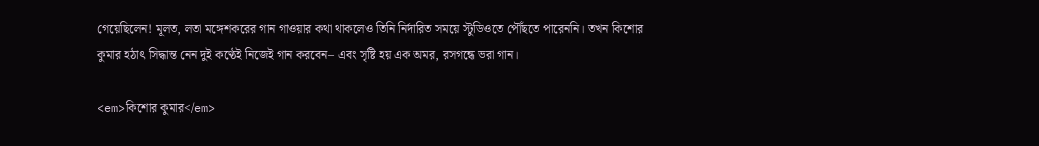গেয়েছিলেন! মূলত, লতা মঙ্গেশকরের গান গাওয়ার কথা থাকলেও তিনি নির্দারিত সময়ে স্টুডিওতে পৌঁছতে পারেননি। তখন কিশোর কুমার হঠাৎ সিদ্ধান্ত নেন দুই কণ্ঠেই নিজেই গান করবেন– এবং সৃষ্টি হয় এক অমর, রসগন্ধে ভরা গান।

<em>কিশোর কুমার</em>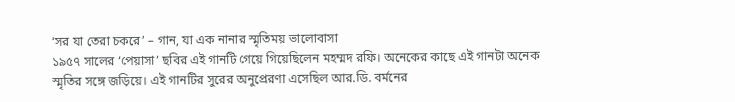‘সর যা তেরা চকরে’ – গান, যা এক নানার স্মৃতিময় ভালোবাসা
১৯৫৭ সালের ‘পেয়াসা’ ছবির এই গানটি গেয়ে গিয়েছিলেন মহম্মদ রফি। অনেকের কাছে এই গানটা অনেক স্মৃতির সঙ্গে জড়িয়ে। এই গানটির সুরের অনুপ্রেরণা এসেছিল আর.ডি. বর্মনের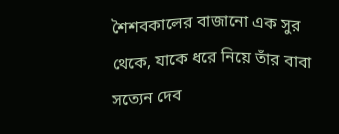শৈশবকালের বাজানো এক সুর থেকে, যাকে ধরে নিয়ে তাঁর বাবা সত্যেন দেব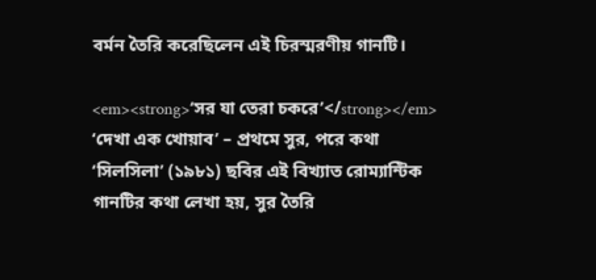বর্মন তৈরি করেছিলেন এই চিরস্মরণীয় গানটি।

<em><strong>‘সর যা তেরা চকরে’</strong></em>
‘দেখা এক খোয়াব’ – প্রথমে সুর, পরে কথা
‘সিলসিলা’ (১৯৮১) ছবির এই বিখ্যাত রোম্যান্টিক গানটির কথা লেখা হয়, সুর তৈরি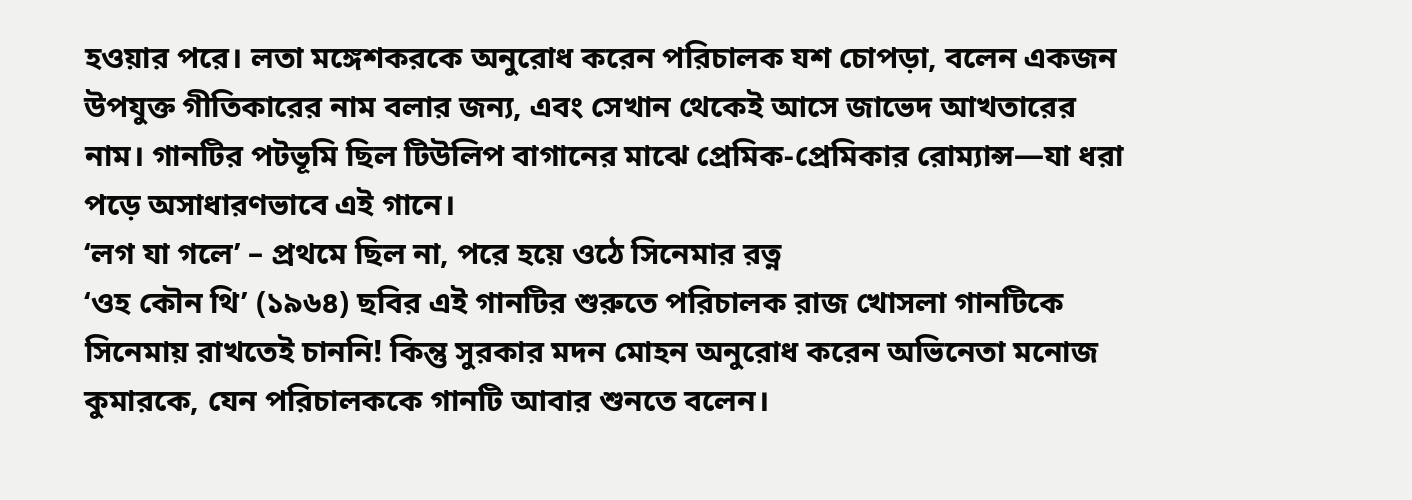হওয়ার পরে। লতা মঙ্গেশকরকে অনুরোধ করেন পরিচালক যশ চোপড়া, বলেন একজন উপযুক্ত গীতিকারের নাম বলার জন্য, এবং সেখান থেকেই আসে জাভেদ আখতারের নাম। গানটির পটভূমি ছিল টিউলিপ বাগানের মাঝে প্রেমিক-প্রেমিকার রোম্যান্স—যা ধরা পড়ে অসাধারণভাবে এই গানে।
‘লগ যা গলে’ – প্রথমে ছিল না, পরে হয়ে ওঠে সিনেমার রত্ন
‘ওহ কৌন থি’ (১৯৬৪) ছবির এই গানটির শুরুতে পরিচালক রাজ খোসলা গানটিকে সিনেমায় রাখতেই চাননি! কিন্তু সুরকার মদন মোহন অনুরোধ করেন অভিনেতা মনোজ কুমারকে, যেন পরিচালককে গানটি আবার শুনতে বলেন।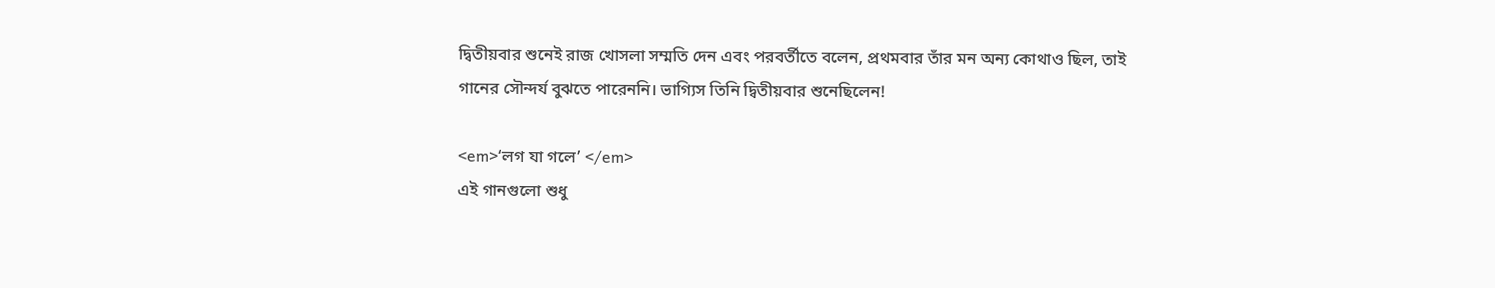দ্বিতীয়বার শুনেই রাজ খোসলা সম্মতি দেন এবং পরবর্তীতে বলেন, প্রথমবার তাঁর মন অন্য কোথাও ছিল, তাই গানের সৌন্দর্য বুঝতে পারেননি। ভাগ্যিস তিনি দ্বিতীয়বার শুনেছিলেন!

<em>‘লগ যা গলে’ </em>
এই গানগুলো শুধু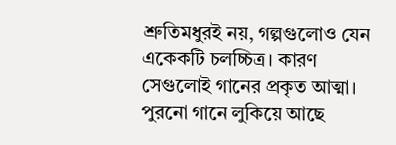শ্রুতিমধুরই নয়, গল্পগুলোও যেন একেকটি চলচ্চিত্র। কারণ সেগুলোই গানের প্রকৃত আত্মা। পুরনো গানে লুকিয়ে আছে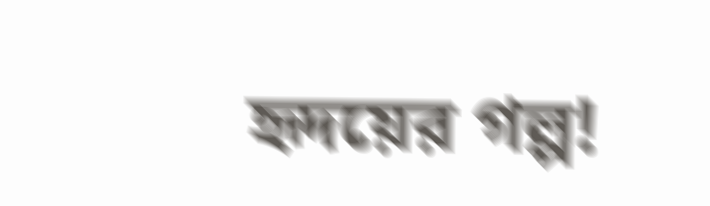হৃদয়ের গল্প!